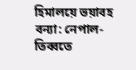হিমালয়ে ভয়াবহ বন্যা: নেপাল- তিব্বতে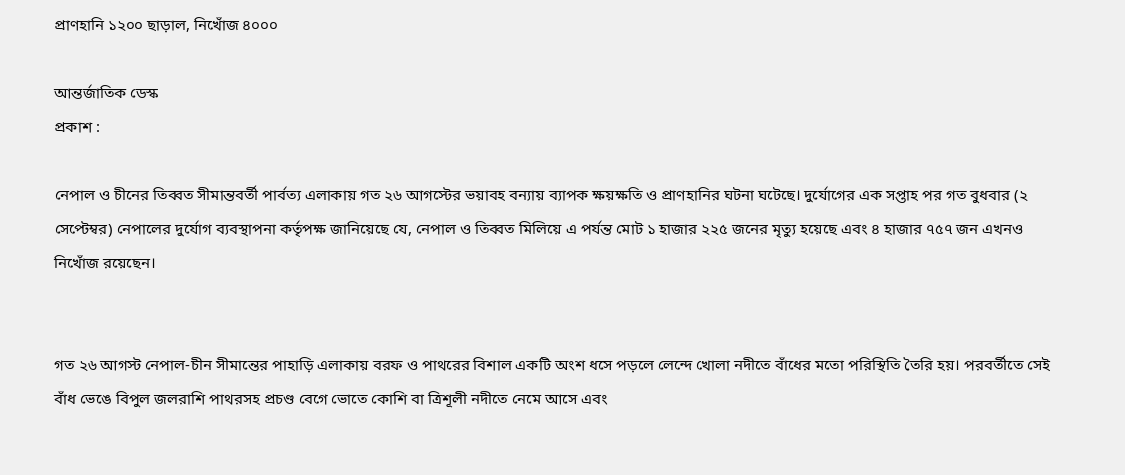প্রাণহানি ১২০০ ছাড়াল, নিখোঁজ ৪০০০

আন্তর্জাতিক ডেস্ক
প্রকাশ :

নেপাল ও চীনের তিব্বত সীমান্তবর্তী পার্বত্য এলাকায় গত ২৬ আগস্টের ভয়াবহ বন্যায় ব্যাপক ক্ষয়ক্ষতি ও প্রাণহানির ঘটনা ঘটেছে। দুর্যোগের এক সপ্তাহ পর গত বুধবার (২ সেপ্টেম্বর) নেপালের দুর্যোগ ব্যবস্থাপনা কর্তৃপক্ষ জানিয়েছে যে, নেপাল ও তিব্বত মিলিয়ে এ পর্যন্ত মোট ১ হাজার ২২৫ জনের মৃত্যু হয়েছে এবং ৪ হাজার ৭৫৭ জন এখনও নিখোঁজ রয়েছেন।


গত ২৬ আগস্ট নেপাল-চীন সীমান্তের পাহাড়ি এলাকায় বরফ ও পাথরের বিশাল একটি অংশ ধসে পড়লে লেন্দে খোলা নদীতে বাঁধের মতো পরিস্থিতি তৈরি হয়। পরবর্তীতে সেই বাঁধ ভেঙে বিপুল জলরাশি পাথরসহ প্রচণ্ড বেগে ভোতে কোশি বা ত্রিশূলী নদীতে নেমে আসে এবং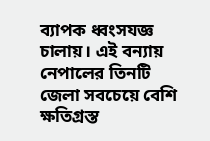ব্যাপক ধ্বংসযজ্ঞ চালায়। এই বন্যায় নেপালের তিনটি জেলা সবচেয়ে বেশি ক্ষতিগ্রস্ত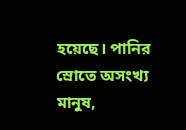হয়েছে। পানির স্রোতে অসংখ্য মানুষ,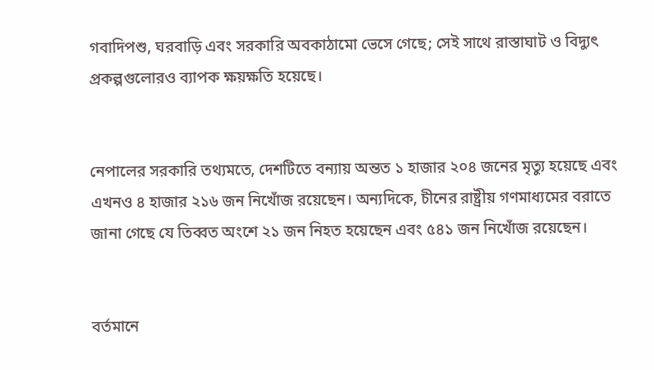গবাদিপশু, ঘরবাড়ি এবং সরকারি অবকাঠামো ভেসে গেছে; সেই সাথে রাস্তাঘাট ও বিদ্যুৎ প্রকল্পগুলোরও ব্যাপক ক্ষয়ক্ষতি হয়েছে।


নেপালের সরকারি তথ্যমতে, দেশটিতে বন্যায় অন্তত ১ হাজার ২০৪ জনের মৃত্যু হয়েছে এবং এখনও ৪ হাজার ২১৬ জন নিখোঁজ রয়েছেন। অন্যদিকে, চীনের রাষ্ট্রীয় গণমাধ্যমের বরাতে জানা গেছে যে তিব্বত অংশে ২১ জন নিহত হয়েছেন এবং ৫৪১ জন নিখোঁজ রয়েছেন।


বর্তমানে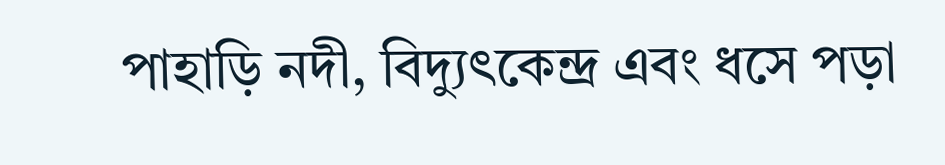পাহাড়ি নদী, বিদ্যুৎকেন্দ্র এবং ধসে পড়া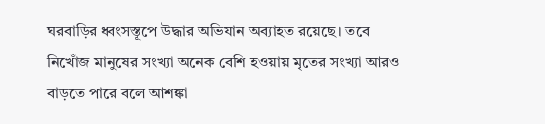ঘরবাড়ির ধ্বংসস্তূপে উদ্ধার অভিযান অব্যাহত রয়েছে। তবে নিখোঁজ মানুষের সংখ্যা অনেক বেশি হওয়ায় মৃতের সংখ্যা আরও বাড়তে পারে বলে আশঙ্কা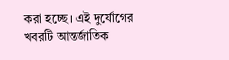করা হচ্ছে। এই দুর্যোগের খবরটি আন্তর্জাতিক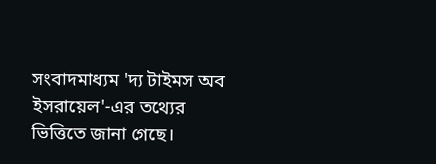সংবাদমাধ্যম 'দ্য টাইমস অব ইসরায়েল'-এর তথ্যের ভিত্তিতে জানা গেছে।